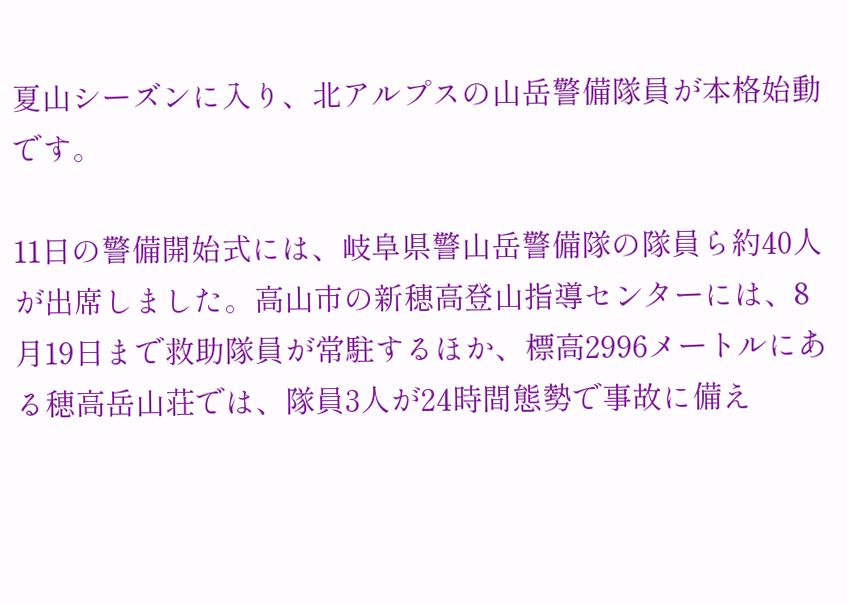夏山シーズンに入り、北アルプスの山岳警備隊員が本格始動です。

11日の警備開始式には、岐阜県警山岳警備隊の隊員ら約40人が出席しました。高山市の新穂高登山指導センターには、8月19日まで救助隊員が常駐するほか、標高2996メートルにある穂高岳山荘では、隊員3人が24時間態勢で事故に備え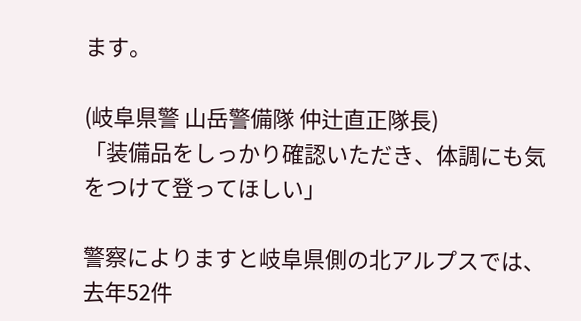ます。

(岐阜県警 山岳警備隊 仲辻直正隊長)
「装備品をしっかり確認いただき、体調にも気をつけて登ってほしい」

警察によりますと岐阜県側の北アルプスでは、去年52件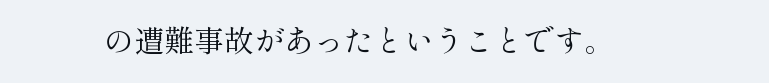の遭難事故があったということです。